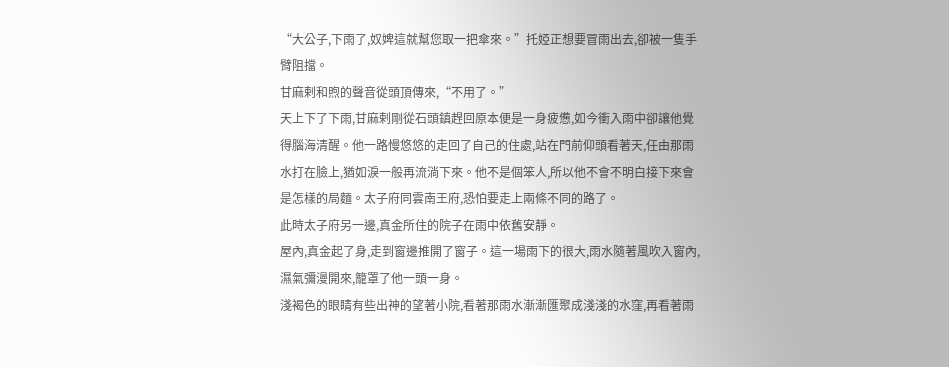“大公子,下雨了,奴婢這就幫您取一把傘來。”托婭正想要冒雨出去,卻被一隻手臂阻擋。
甘麻剌和煦的聲音從頭頂傳來,“不用了。”
天上下了下雨,甘麻剌剛從石頭鎮趕回原本便是一身疲憊,如今衝入雨中卻讓他覺得腦海清醒。他一路慢悠悠的走回了自己的住處,站在門前仰頭看著天,任由那雨水打在臉上,猶如淚一般再流淌下來。他不是個笨人,所以他不會不明白接下來會是怎樣的局麵。太子府同雲南王府,恐怕要走上兩條不同的路了。
此時太子府另一邊,真金所住的院子在雨中依舊安靜。
屋內,真金起了身,走到窗邊推開了窗子。這一場雨下的很大,雨水隨著風吹入窗內,濕氣彌漫開來,籠罩了他一頭一身。
淺褐色的眼睛有些出神的望著小院,看著那雨水漸漸匯聚成淺淺的水窪,再看著雨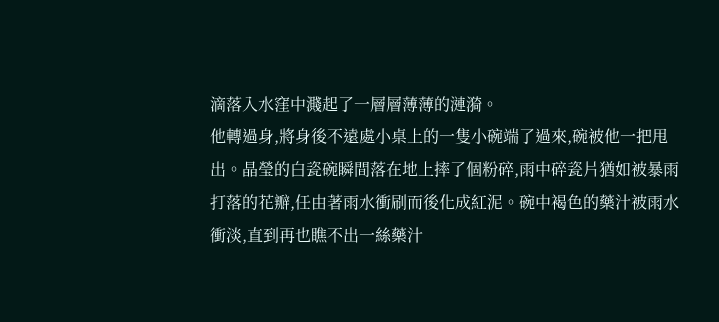滴落入水窪中濺起了一層層薄薄的漣漪。
他轉過身,將身後不遠處小桌上的一隻小碗端了過來,碗被他一把甩出。晶瑩的白瓷碗瞬間落在地上摔了個粉碎,雨中碎瓷片猶如被暴雨打落的花瓣,任由著雨水衝刷而後化成紅泥。碗中褐色的藥汁被雨水衝淡,直到再也瞧不出一絲藥汁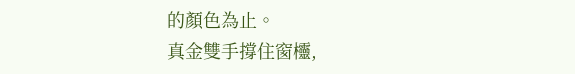的顏色為止。
真金雙手撐住窗欞,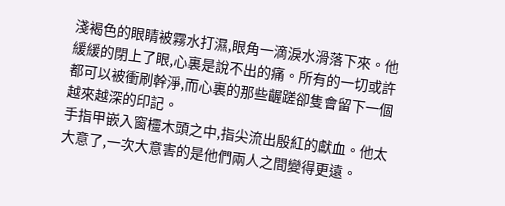淺褐色的眼睛被霧水打濕,眼角一滴淚水滑落下來。他緩緩的閉上了眼,心裏是說不出的痛。所有的一切或許都可以被衝刷幹淨,而心裏的那些齷蹉卻隻會留下一個越來越深的印記。
手指甲嵌入窗欞木頭之中,指尖流出殷紅的獻血。他太大意了,一次大意害的是他們兩人之間變得更遠。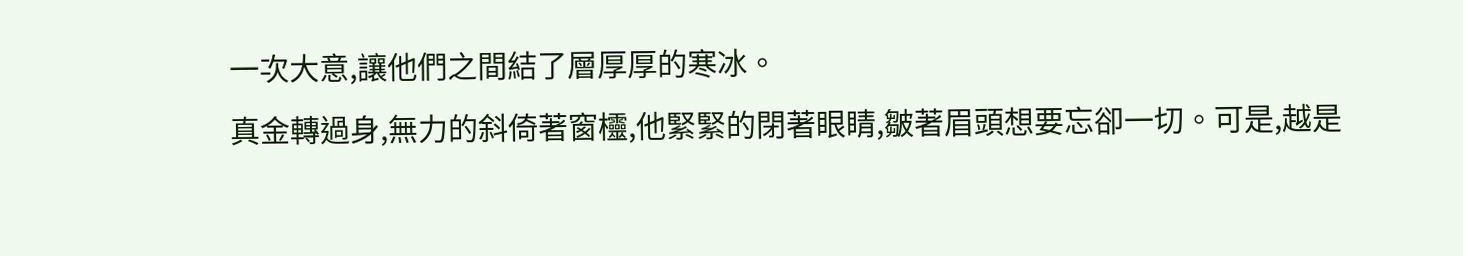一次大意,讓他們之間結了層厚厚的寒冰。
真金轉過身,無力的斜倚著窗欞,他緊緊的閉著眼睛,皺著眉頭想要忘卻一切。可是,越是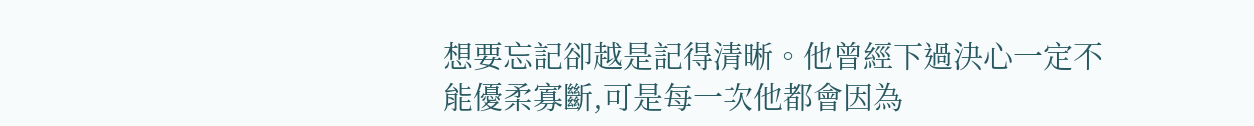想要忘記卻越是記得清晰。他曾經下過決心一定不能優柔寡斷,可是每一次他都會因為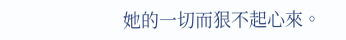她的一切而狠不起心來。